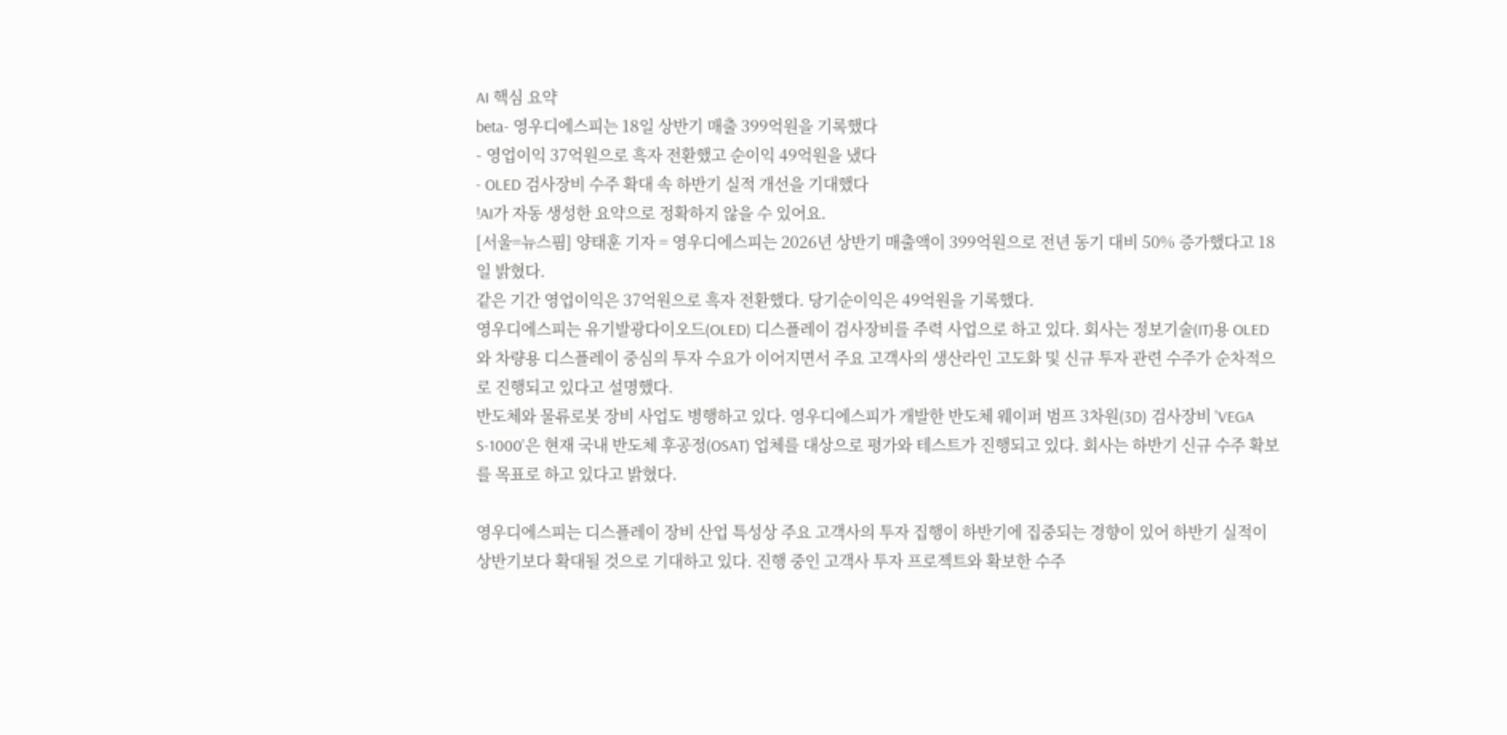AI 핵심 요약
beta- 영우디에스피는 18일 상반기 매출 399억원을 기록했다
- 영업이익 37억원으로 흑자 전환했고 순이익 49억원을 냈다
- OLED 검사장비 수주 확대 속 하반기 실적 개선을 기대했다
!AI가 자동 생성한 요약으로 정확하지 않을 수 있어요.
[서울=뉴스핌] 양태훈 기자 = 영우디에스피는 2026년 상반기 매출액이 399억원으로 전년 동기 대비 50% 증가했다고 18일 밝혔다.
같은 기간 영업이익은 37억원으로 흑자 전환했다. 당기순이익은 49억원을 기록했다.
영우디에스피는 유기발광다이오드(OLED) 디스플레이 검사장비를 주력 사업으로 하고 있다. 회사는 정보기술(IT)용 OLED와 차량용 디스플레이 중심의 투자 수요가 이어지면서 주요 고객사의 생산라인 고도화 및 신규 투자 관련 수주가 순차적으로 진행되고 있다고 설명했다.
반도체와 물류로봇 장비 사업도 병행하고 있다. 영우디에스피가 개발한 반도체 웨이퍼 범프 3차원(3D) 검사장비 'VEGA S-1000'은 현재 국내 반도체 후공정(OSAT) 업체를 대상으로 평가와 테스트가 진행되고 있다. 회사는 하반기 신규 수주 확보를 목표로 하고 있다고 밝혔다.

영우디에스피는 디스플레이 장비 산업 특성상 주요 고객사의 투자 집행이 하반기에 집중되는 경향이 있어 하반기 실적이 상반기보다 확대될 것으로 기대하고 있다. 진행 중인 고객사 투자 프로젝트와 확보한 수주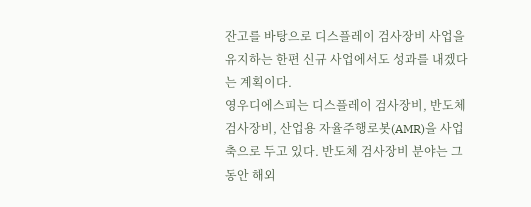잔고를 바탕으로 디스플레이 검사장비 사업을 유지하는 한편 신규 사업에서도 성과를 내겠다는 계획이다.
영우디에스피는 디스플레이 검사장비, 반도체 검사장비, 산업용 자율주행로봇(AMR)을 사업 축으로 두고 있다. 반도체 검사장비 분야는 그동안 해외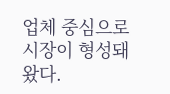업체 중심으로 시장이 형성돼 왔다.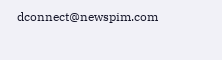dconnect@newspim.com